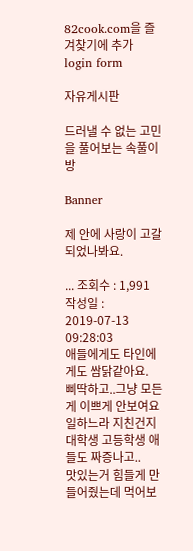82cook.com을 즐겨찾기에 추가
login form

자유게시판

드러낼 수 없는 고민을 풀어보는 속풀이방

Banner

제 안에 사랑이 고갈되었나봐요.

... 조회수 : 1,991
작성일 : 2019-07-13 09:28:03
애들에게도 타인에게도 쌈닭같아요.
삐딱하고..그냥 모든게 이쁘게 안보여요
일하느라 지친건지 대학생 고등학생 애들도 짜증나고..
맛있는거 힘들게 만들어줬는데 먹어보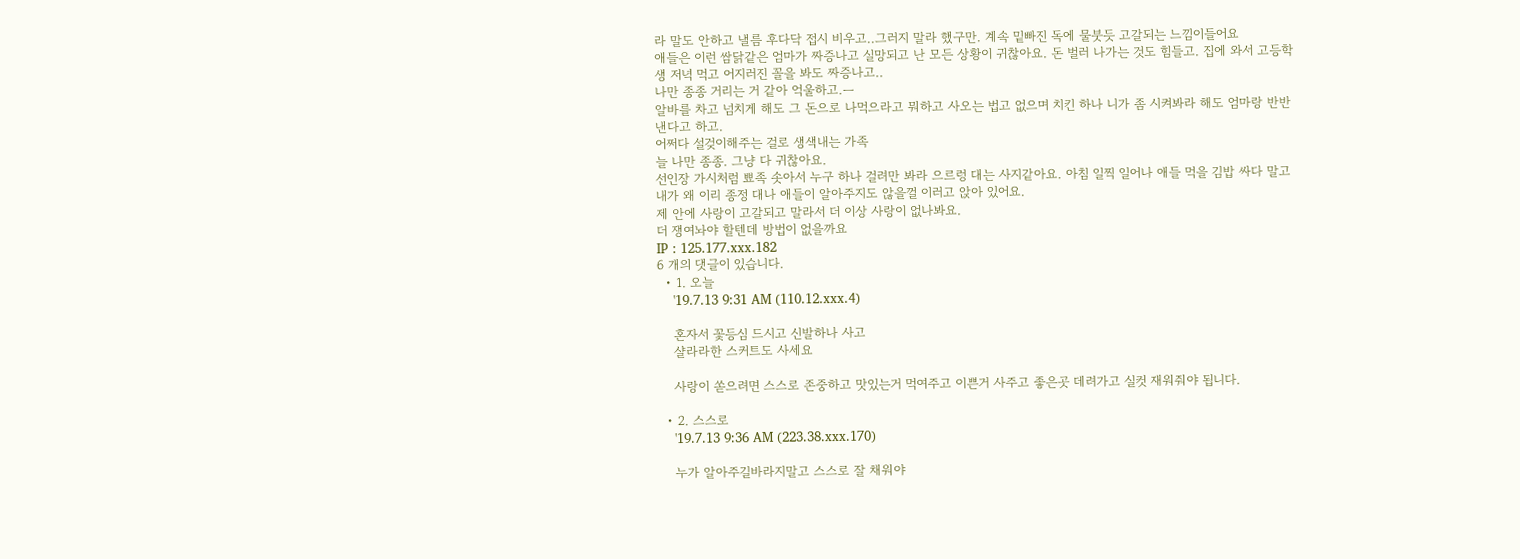라 말도 안하고 낼름 후다닥 접시 비우고..그러지 말라 했구만. 계속 밑빠진 독에 물붓듯 고갈되는 느낌이들어요
애들은 이런 쌈닭같은 엄마가 짜증나고 실망되고 난 모든 상황이 귀찮아요. 돈 벌러 나가는 것도 힘들고. 집에 와서 고등학생 저녁 먹고 어지러진 꼴을 봐도 짜증나고..
나만 종종 거리는 거 같아 억울하고.ㅡ
알바를 차고 넘치게 해도 그 돈으로 나먹으라고 뭐하고 사오는 법고 없으며 치킨 하나 니가 좀 시켜봐라 해도 엄마랑 반반 낸다고 하고.
어쩌다 설겆이해주는 걸로 생색내는 가족
늘 나만 종종. 그냥 다 귀찮아요.
선인장 가시처럼 뾰족 솟아서 누구 하나 걸려만 봐라 으르렁 대는 사지같아요. 아침 일찍 일어나 애들 먹을 김밥 싸다 말고 내가 왜 이리 종정 대나 애들이 알아주지도 않을껄 이러고 앉아 있어요.
제 안에 사랑이 고갈되고 말라서 더 이상 사랑이 없나봐요.
더 쟁여놔야 할텐데 방법이 없을까요
IP : 125.177.xxx.182
6 개의 댓글이 있습니다.
  • 1. 오늘
    '19.7.13 9:31 AM (110.12.xxx.4)

    혼자서 꽃등심 드시고 신발하나 사고
    샬라라한 스커트도 사세요

    사랑이 쏟으려면 스스로 존중하고 맛있는거 먹여주고 이쁜거 사주고 좋은곳 데려가고 실컷 재워줘야 됩니다.

  • 2. 스스로
    '19.7.13 9:36 AM (223.38.xxx.170)

    누가 알아주길바라지말고 스스로 잘 채워야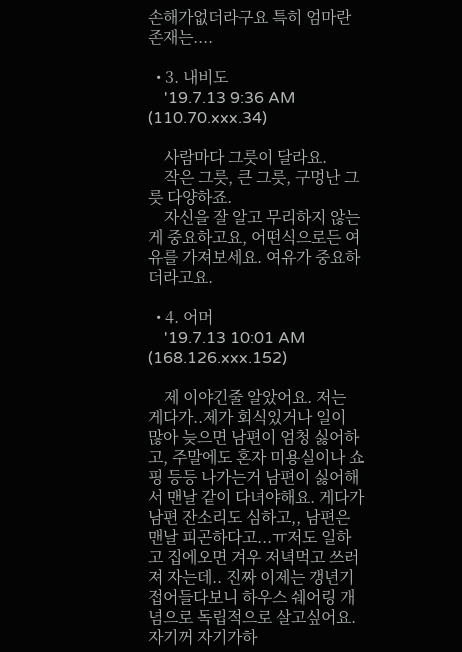손해가없더라구요 특히 엄마란 존재는....

  • 3. 내비도
    '19.7.13 9:36 AM (110.70.xxx.34)

    사람마다 그릇이 달라요.
    작은 그릇, 큰 그릇, 구멍난 그릇 다양하죠.
    자신을 잘 알고 무리하지 않는 게 중요하고요, 어떤식으로든 여유를 가져보세요. 여유가 중요하더라고요.

  • 4. 어머
    '19.7.13 10:01 AM (168.126.xxx.152)

    제 이야긴줄 알았어요. 저는 게다가..제가 회식있거나 일이 많아 늦으면 남편이 엄청 싫어하고, 주말에도 혼자 미용실이나 쇼핑 등등 나가는거 남편이 싫어해서 맨날 같이 다녀야해요. 게다가 남편 잔소리도 심하고,, 남편은 맨날 피곤하다고...ㅠ저도 일하고 집에오면 겨우 저녁먹고 쓰러져 자는데.. 진짜 이제는 갱년기 접어들다보니 하우스 쉐어링 개념으로 독립적으로 살고싶어요. 자기꺼 자기가하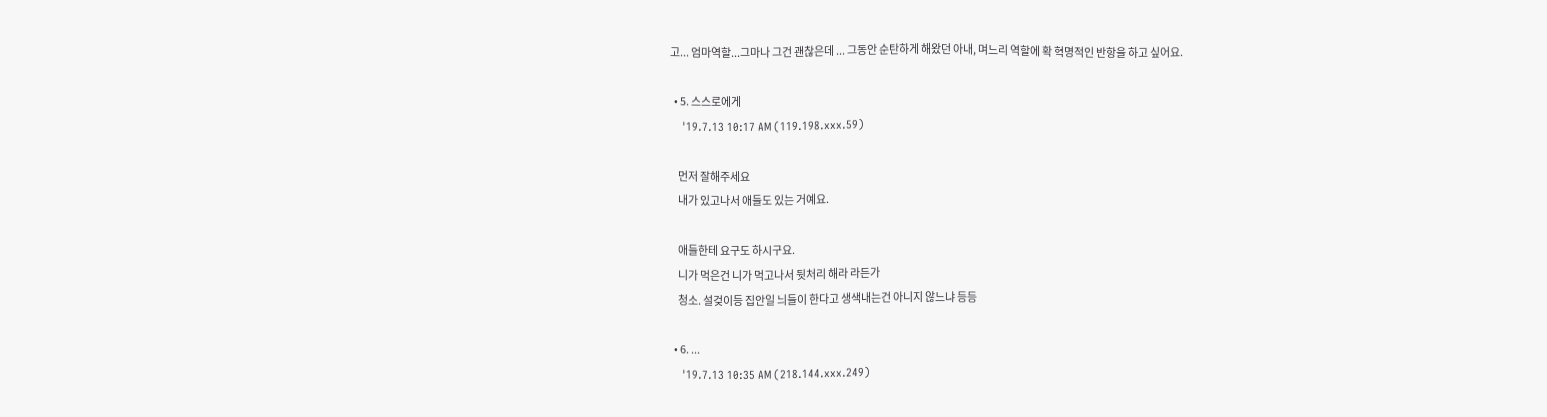고... 엄마역할...그마나 그건 괜찮은데 ... 그동안 순탄하게 해왔던 아내, 며느리 역할에 확 혁명적인 반항을 하고 싶어요.

  • 5. 스스로에게
    '19.7.13 10:17 AM (119.198.xxx.59)

    먼저 잘해주세요
    내가 있고나서 애들도 있는 거예요.

    애들한테 요구도 하시구요.
    니가 먹은건 니가 먹고나서 뒷처리 해라 라든가
    청소. 설겆이등 집안일 늬들이 한다고 생색내는건 아니지 않느냐 등등

  • 6. ...
    '19.7.13 10:35 AM (218.144.xxx.249)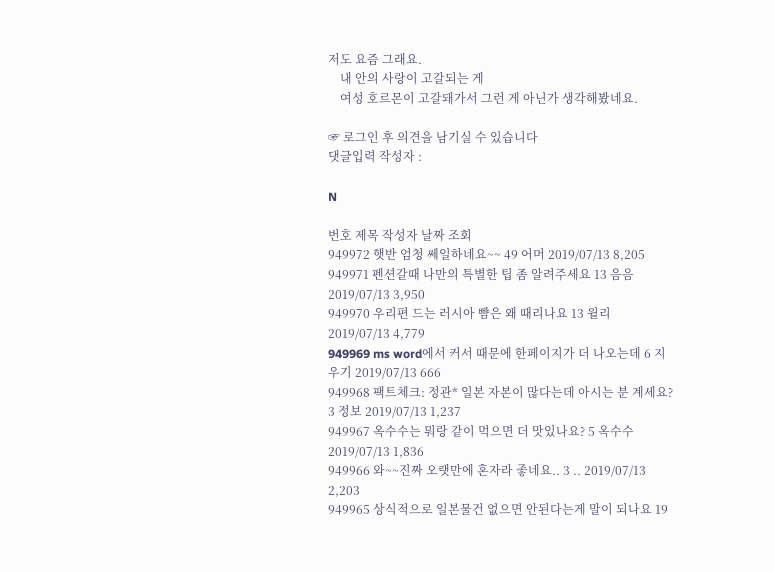저도 요즘 그래요.
    내 안의 사랑이 고갈되는 게
    여성 호르몬이 고갈돼가서 그런 게 아닌가 생각해봤네요.

☞ 로그인 후 의견을 남기실 수 있습니다
댓글입력 작성자 :

N

번호 제목 작성자 날짜 조회
949972 햇반 엄청 쎄일하네요~~ 49 어머 2019/07/13 8,205
949971 펜션갈때 나만의 특별한 팁 좀 알려주세요 13 음음 2019/07/13 3,950
949970 우리편 드는 러시아 뺨은 왜 때리나요 13 윌리 2019/07/13 4,779
949969 ms word에서 커서 때문에 한페이지가 더 나오는데 6 지우기 2019/07/13 666
949968 팩트체크: 정관* 일본 자본이 많다는데 아시는 분 계세요? 3 정보 2019/07/13 1,237
949967 옥수수는 뭐랑 같이 먹으면 더 맛있나요? 5 옥수수 2019/07/13 1,836
949966 와~~진짜 오랫만에 혼자라 좋네요.. 3 .. 2019/07/13 2,203
949965 상식적으로 일본물건 없으면 안된다는게 말이 되나요 19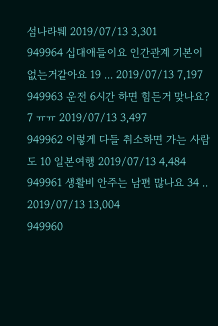섬나라퉤 2019/07/13 3,301
949964 십대애들이요 인간관계 기본이 없는거같아요 19 ... 2019/07/13 7,197
949963 운전 6시간 하면 힘든거 맞나요? 7 ㅠㅠ 2019/07/13 3,497
949962 이렇게 다들 취소하면 가는 사람도 10 일본여행 2019/07/13 4,484
949961 생활비 안주는 남편 많나요 34 .. 2019/07/13 13,004
949960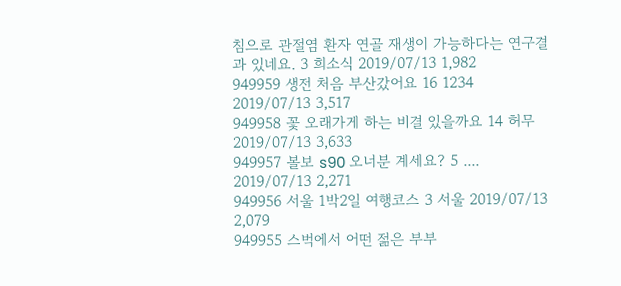침으로 관절염 환자 연골 재생이 가능하다는 연구결과 있네요. 3 희소식 2019/07/13 1,982
949959 생전 처음 부산갔어요 16 1234 2019/07/13 3,517
949958 꽃 오래가게 하는 비결 있을까요 14 허무 2019/07/13 3,633
949957 볼보 s90 오너분 계세요? 5 .... 2019/07/13 2,271
949956 서울 1박2일 여행코스 3 서울 2019/07/13 2,079
949955 스벅에서 어떤 젊은 부부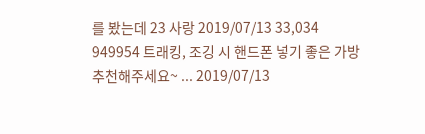를 봤는데 23 사랑 2019/07/13 33,034
949954 트래킹, 조깅 시 핸드폰 넣기 좋은 가방 추천해주세요~ ... 2019/07/13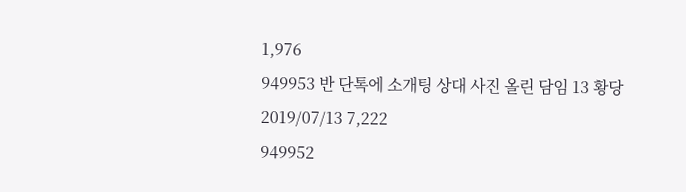1,976
949953 반 단톡에 소개팅 상대 사진 올린 담임 13 황당 2019/07/13 7,222
949952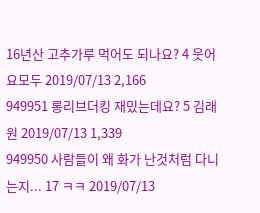16년산 고추가루 먹어도 되나요? 4 웃어요모두 2019/07/13 2,166
949951 롱리브더킹 재밌는데요? 5 김래원 2019/07/13 1,339
949950 사람들이 왜 화가 난것처럼 다니는지... 17 ㅋㅋ 2019/07/13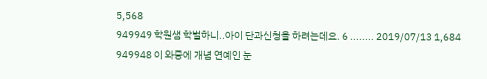5,568
949949 학원샘 학벌하니..아이 단과신청을 하려는데요. 6 ........ 2019/07/13 1,684
949948 이 와중에 개념 연예인 눈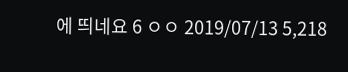에 띄네요 6 ㅇㅇ 2019/07/13 5,218